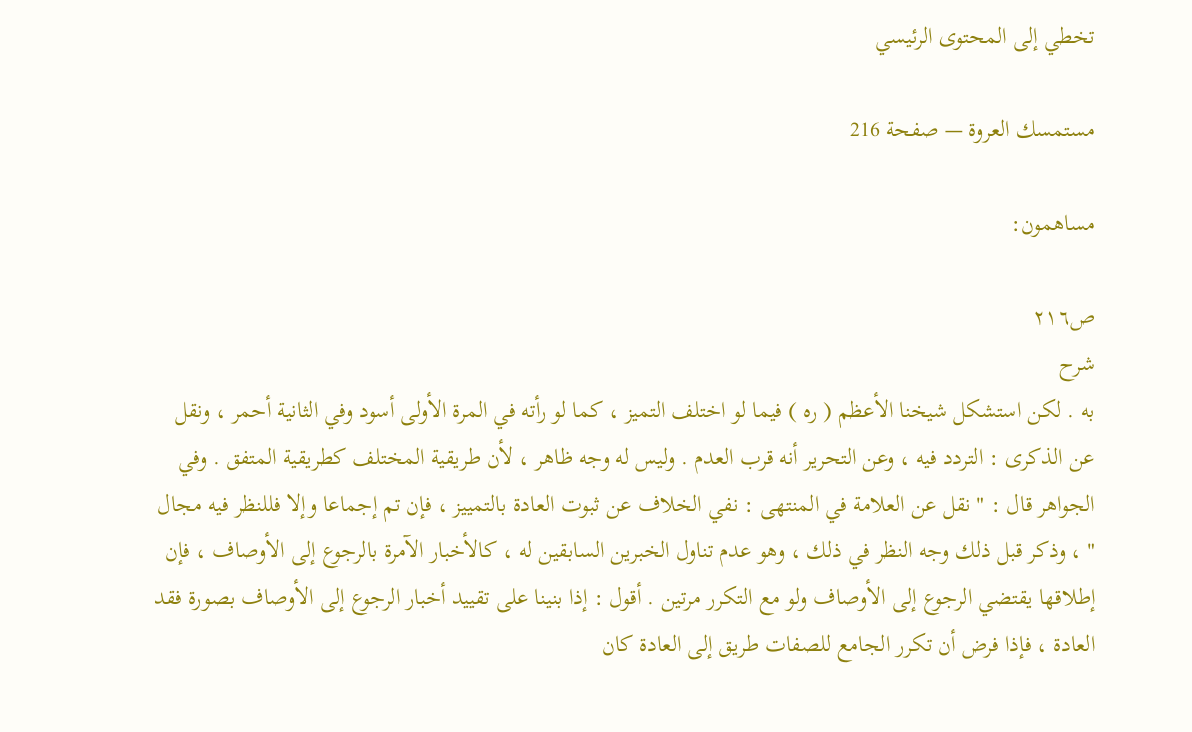تخطي إلى المحتوى الرئيسي

مستمسك العروة — صفحة 216

مساهمون:

ص٢١٦
شرح
به . لكن استشكل شيخنا الأعظم ( ره ) فيما لو اختلف التميز ، كما لو رأته في المرة الأولى أسود وفي الثانية أحمر ، ونقل عن الذكرى : التردد فيه ، وعن التحرير أنه قرب العدم . وليس له وجه ظاهر ، لأن طريقية المختلف كطريقية المتفق . وفي الجواهر قال : " نقل عن العلامة في المنتهى : نفي الخلاف عن ثبوت العادة بالتمييز ، فإن تم إجماعا وإلا فللنظر فيه مجال " ، وذكر قبل ذلك وجه النظر في ذلك ، وهو عدم تناول الخبرين السابقين له ، كالأخبار الآمرة بالرجوع إلى الأوصاف ، فإن إطلاقها يقتضي الرجوع إلى الأوصاف ولو مع التكرر مرتين . أقول : إذا بنينا على تقييد أخبار الرجوع إلى الأوصاف بصورة فقد العادة ، فإذا فرض أن تكرر الجامع للصفات طريق إلى العادة كان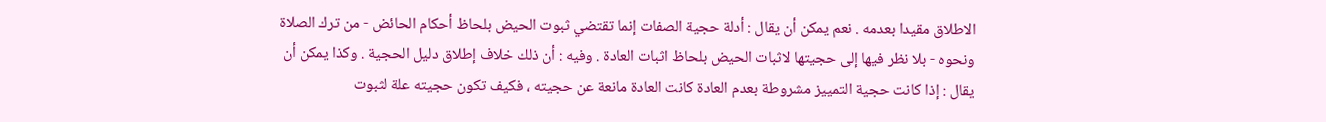الاطلاق مقيدا بعدمه . نعم يمكن أن يقال : أدلة حجية الصفات إنما تقتضي ثبوت الحيض بلحاظ أحكام الحائض - من ترك الصلاة ونحوه - بلا نظر فيها إلى حجيتها لاثبات الحيض بلحاظ اثبات العادة . وفيه : أن ذلك خلاف إطلاق دليل الحجية . وكذا يمكن أن يقال : إذا كانت حجية التمييز مشروطة بعدم العادة كانت العادة مانعة عن حجيته ، فكيف تكون حجيته علة لثبوت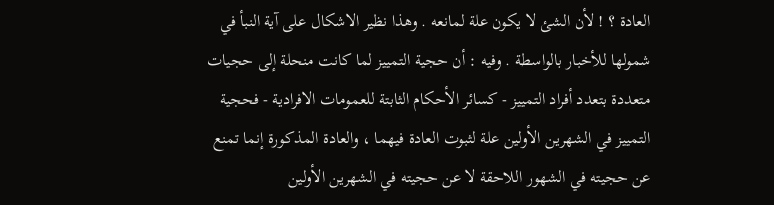العادة ؟ ! لأن الشئ لا يكون علة لمانعه . وهذا نظير الاشكال على آية النبأ في شمولها للأخبار بالواسطة . وفيه : أن حجية التمييز لما كانت منحلة إلى حجيات متعددة بتعدد أفراد التمييز - كسائر الأحكام الثابتة للعمومات الافرادية - فحجية التمييز في الشهرين الأولين علة لثبوت العادة فيهما ، والعادة المذكورة إنما تمنع عن حجيته في الشهور اللاحقة لا عن حجيته في الشهرين الأولين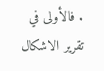. فالأولى في تقرير الاشكال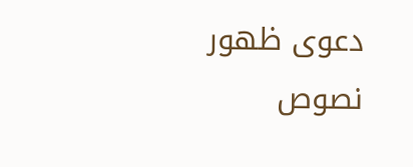دعوى ظهور نصوص